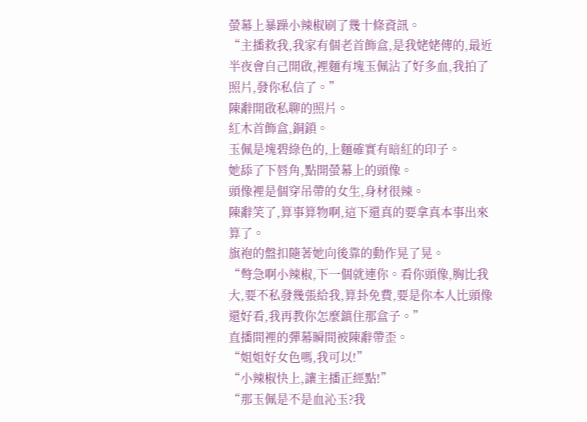螢幕上暴躁小辣椒刷了幾十條資訊。
“主播救我,我家有個老首飾盒,是我姥姥傳的,最近半夜會自己開啟,裡麵有塊玉佩沾了好多血,我拍了照片,發你私信了。”
陳辭開啟私聊的照片。
紅木首飾盒,銅鎖。
玉佩是塊碧綠色的,上麵確實有暗紅的印子。
她舔了下唇角,點開螢幕上的頭像。
頭像裡是個穿吊帶的女生,身材很辣。
陳辭笑了,算事算物啊,這下還真的要拿真本事出來算了。
旗袍的盤扣隨著她向後靠的動作晃了晃。
“彆急啊小辣椒,下一個就連你。看你頭像,胸比我大,要不私發幾張給我,算卦免費,要是你本人比頭像還好看,我再教你怎麼鎮住那盒子。”
直播間裡的彈幕瞬間被陳辭帶歪。
“姐姐好女色嗎,我可以!”
“小辣椒快上,讓主播正經點!”
“那玉佩是不是血沁玉?我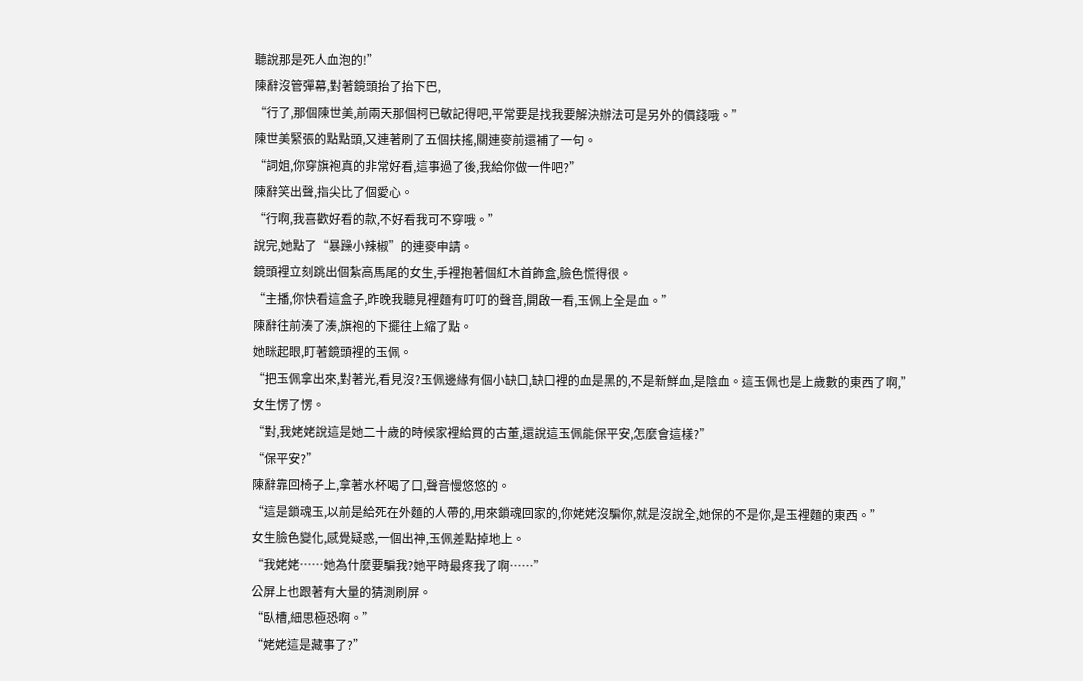聽說那是死人血泡的!”
陳辭沒管彈幕,對著鏡頭抬了抬下巴,
“行了,那個陳世美,前兩天那個柯已敏記得吧,平常要是找我要解決辦法可是另外的價錢哦。”
陳世美緊張的點點頭,又連著刷了五個扶搖,關連麥前還補了一句。
“詞姐,你穿旗袍真的非常好看,這事過了後,我給你做一件吧?”
陳辭笑出聲,指尖比了個愛心。
“行啊,我喜歡好看的款,不好看我可不穿哦。”
說完,她點了“暴躁小辣椒”的連麥申請。
鏡頭裡立刻跳出個紮高馬尾的女生,手裡抱著個紅木首飾盒,臉色慌得很。
“主播,你快看這盒子,昨晚我聽見裡麵有叮叮的聲音,開啟一看,玉佩上全是血。”
陳辭往前湊了湊,旗袍的下擺往上縮了點。
她眯起眼,盯著鏡頭裡的玉佩。
“把玉佩拿出來,對著光,看見沒?玉佩邊緣有個小缺口,缺口裡的血是黑的,不是新鮮血,是陰血。這玉佩也是上歲數的東西了啊,”
女生愣了愣。
“對,我姥姥說這是她二十歲的時候家裡給買的古董,還說這玉佩能保平安,怎麼會這樣?”
“保平安?”
陳辭靠回椅子上,拿著水杯喝了口,聲音慢悠悠的。
“這是鎖魂玉,以前是給死在外麵的人帶的,用來鎖魂回家的,你姥姥沒騙你,就是沒說全,她保的不是你,是玉裡麵的東西。”
女生臉色變化,感覺疑惑,一個出神,玉佩差點掉地上。
“我姥姥……她為什麼要騙我?她平時最疼我了啊……”
公屏上也跟著有大量的猜測刷屏。
“臥槽,細思極恐啊。”
“姥姥這是藏事了?”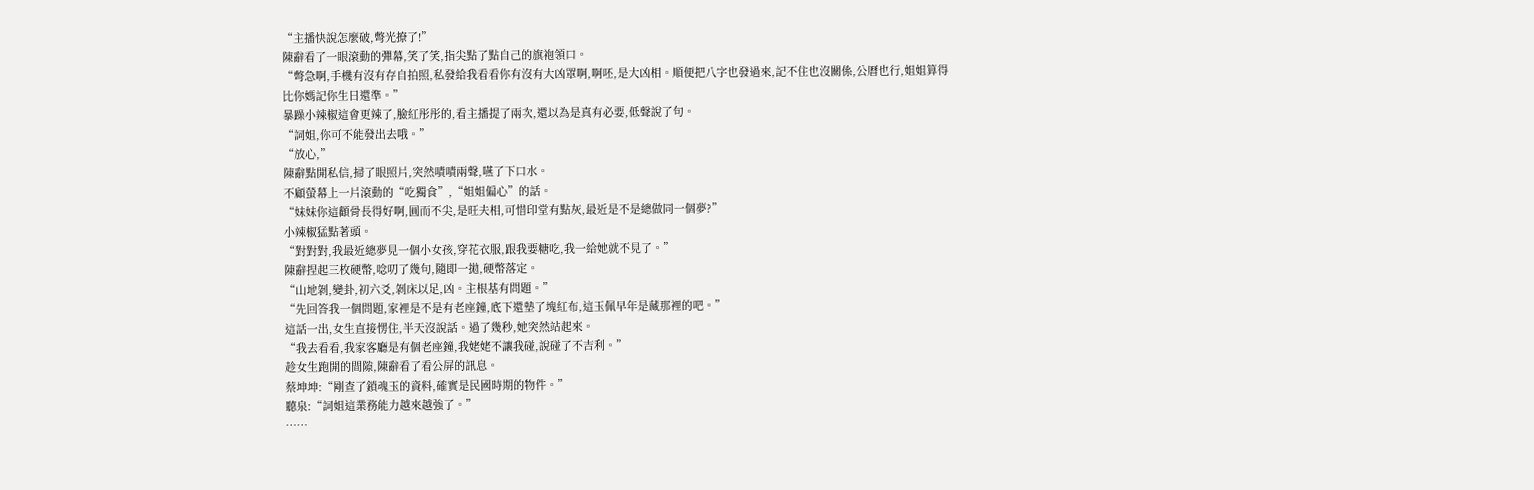“主播快說怎麼破,彆光撩了!”
陳辭看了一眼滾動的彈幕,笑了笑,指尖點了點自己的旗袍領口。
“彆急啊,手機有沒有存自拍照,私發給我看看你有沒有大凶罩啊,啊呸,是大凶相。順便把八字也發過來,記不住也沒關係,公曆也行,姐姐算得比你媽記你生日還準。”
暴躁小辣椒這會更辣了,臉紅彤彤的,看主播提了兩次,還以為是真有必要,低聲說了句。
“詞姐,你可不能發出去哦。”
“放心,”
陳辭點開私信,掃了眼照片,突然嘖嘖兩聲,嚥了下口水。
不顧螢幕上一片滾動的“吃獨食”,“姐姐偏心”的話。
“妹妹你這顴骨長得好啊,圓而不尖,是旺夫相,可惜印堂有點灰,最近是不是總做同一個夢?”
小辣椒猛點著頭。
“對對對,我最近總夢見一個小女孩,穿花衣服,跟我要糖吃,我一給她就不見了。”
陳辭捏起三枚硬幣,唸叨了幾句,隨即一拋,硬幣落定。
“山地剝,變卦,初六爻,剝床以足,凶。主根基有問題。”
“先回答我一個問題,家裡是不是有老座鐘,底下還墊了塊紅布,這玉佩早年是藏那裡的吧。”
這話一出,女生直接愣住,半天沒說話。過了幾秒,她突然站起來。
“我去看看,我家客廳是有個老座鐘,我姥姥不讓我碰,說碰了不吉利。”
趁女生跑開的間隙,陳辭看了看公屏的訊息。
蔡坤坤:“剛查了鎖魂玉的資料,確實是民國時期的物件。”
聽泉:“詞姐這業務能力越來越強了。”
……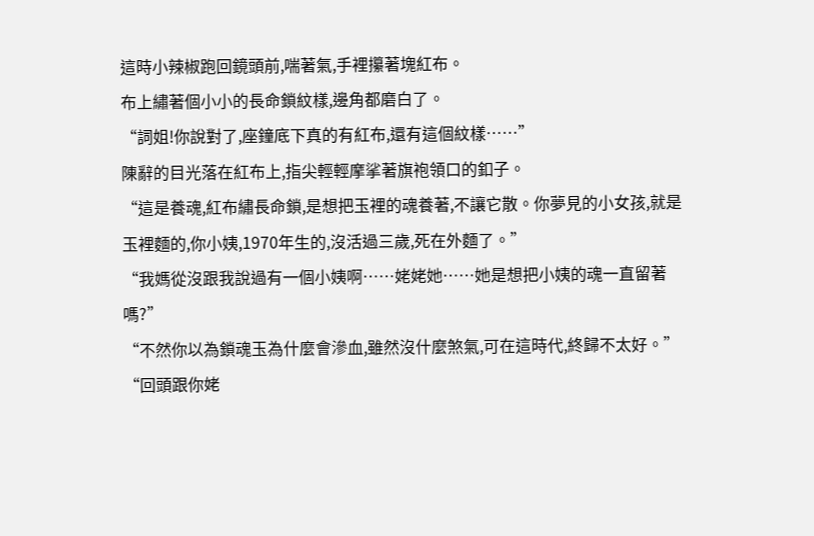這時小辣椒跑回鏡頭前,喘著氣,手裡攥著塊紅布。
布上繡著個小小的長命鎖紋樣,邊角都磨白了。
“詞姐!你說對了,座鐘底下真的有紅布,還有這個紋樣……”
陳辭的目光落在紅布上,指尖輕輕摩挲著旗袍領口的釦子。
“這是養魂,紅布繡長命鎖,是想把玉裡的魂養著,不讓它散。你夢見的小女孩,就是玉裡麵的,你小姨,1970年生的,沒活過三歲,死在外麵了。”
“我媽從沒跟我說過有一個小姨啊……姥姥她……她是想把小姨的魂一直留著嗎?”
“不然你以為鎖魂玉為什麼會滲血,雖然沒什麼煞氣,可在這時代,終歸不太好。”
“回頭跟你姥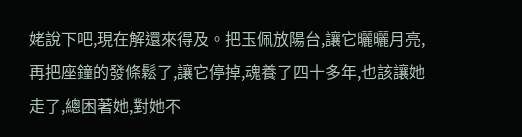姥說下吧,現在解還來得及。把玉佩放陽台,讓它曬曬月亮,再把座鐘的發條鬆了,讓它停掉,魂養了四十多年,也該讓她走了,總困著她,對她不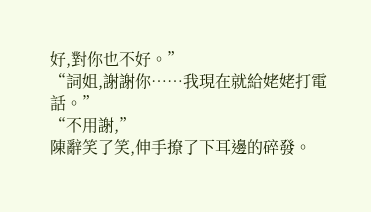好,對你也不好。”
“詞姐,謝謝你……我現在就給姥姥打電話。”
“不用謝,”
陳辭笑了笑,伸手撩了下耳邊的碎發。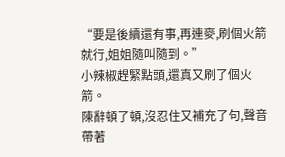“要是後續還有事,再連麥,刷個火箭就行,姐姐隨叫隨到。”
小辣椒趕緊點頭,還真又刷了個火箭。
陳辭頓了頓,沒忍住又補充了句,聲音帶著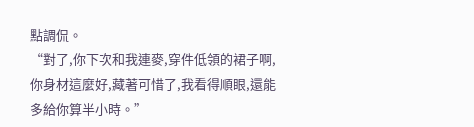點調侃。
“對了,你下次和我連麥,穿件低領的裙子啊,你身材這麼好,藏著可惜了,我看得順眼,還能多給你算半小時。”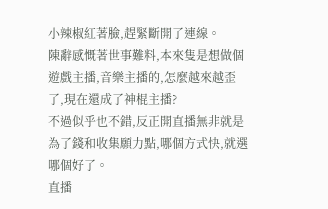小辣椒紅著臉,趕緊斷開了連線。
陳辭感慨著世事難料,本來隻是想做個遊戲主播,音樂主播的,怎麼越來越歪了,現在還成了神棍主播?
不過似乎也不錯,反正開直播無非就是為了錢和收集願力點,哪個方式快,就選哪個好了。
直播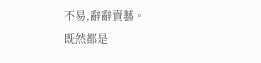不易,辭辭賣藝。
既然都是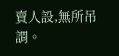賣人設,無所吊謂。